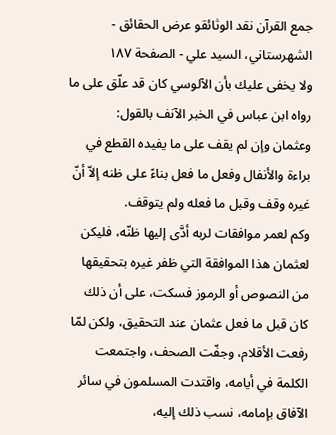جمع القرآن نقد الوثائقو عرض الحقائق - الشهرستاني، السيد علي - الصفحة ١٨٧
ولا يخفى عليك بأن الآلوسي كان قد علّق على ما رواه ابن عباس في الخبر الآنف بالقول:
وعثمان وإن لم يقف على ما يفيده القطع في براءة والأنفال وفعل ما فعل بناءً على ظنه إلاّ أنّ غيره وقف وقبل ما فعله ولم يتوقف.
وكم لعمر موافقات لربه أدَّى إليها ظنّه، فليكن لعثمان هذا الموافقة التي ظفر غيره بتحقيقها من النصوص أو الرموز فسكت، على أن ذلك كان قبل ما فعل عثمان عند التحقيق، ولكن لمّا رفعت الأقلام، وجفّت الصحف، واجتمعت الكلمة في أيامه، واقتدت المسلمون في سائر الآفاق بإمامه، نسب ذلك إليه،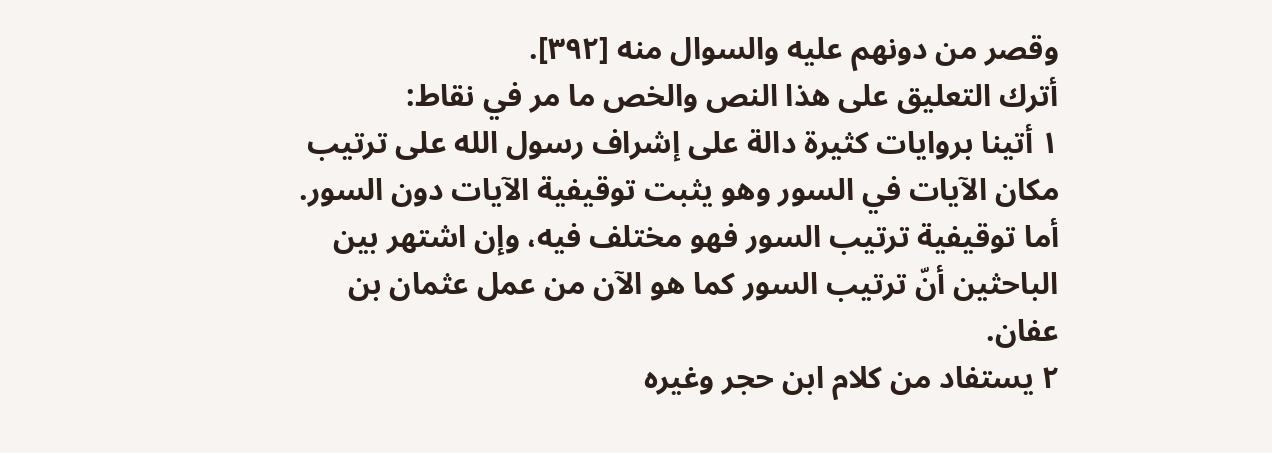وقصر من دونهم عليه والسوال منه [٣٩٢].
أترك التعليق على هذا النص والخص ما مر في نقاط:
١ أتينا بروايات كثيرة دالة على إشراف رسول الله على ترتيب مكان الآيات في السور وهو يثبت توقيفية الآيات دون السور. أما توقيفية ترتيب السور فهو مختلف فيه، وإن اشتهر بين الباحثين أنّ ترتيب السور كما هو الآن من عمل عثمان بن عفان.
٢ يستفاد من كلام ابن حجر وغيره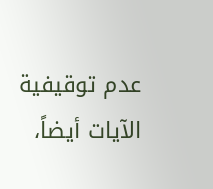عدم توقيفية الآيات أيضاً،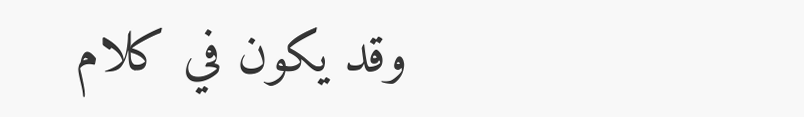وقد يكون في كلام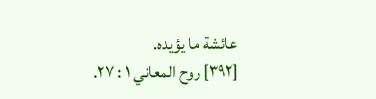عائشة ما يؤيده.
[٣٩٢] روح المعاني ١ : ٢٧.